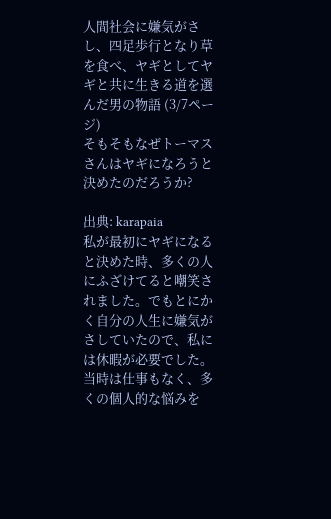人間社会に嫌気がさし、四足歩行となり草を食べ、ヤギとしてヤギと共に生きる道を選んだ男の物語 (3/7ページ)
そもそもなぜトーマスさんはヤギになろうと決めたのだろうか?

出典: karapaia
私が最初にヤギになると決めた時、多くの人にふざけてると嘲笑されました。でもとにかく自分の人生に嫌気がさしていたので、私には休暇が必要でした。当時は仕事もなく、多くの個人的な悩みを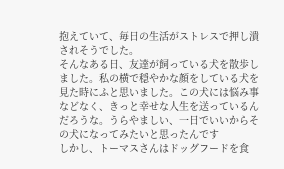抱えていて、毎日の生活がストレスで押し潰されそうでした。
そんなある日、友達が飼っている犬を散歩しました。私の横で穏やかな顔をしている犬を見た時にふと思いました。この犬には悩み事などなく、きっと幸せな人生を送っているんだろうな。うらやましい、一日でいいからその犬になってみたいと思ったんです
しかし、トーマスさんはドッグフードを食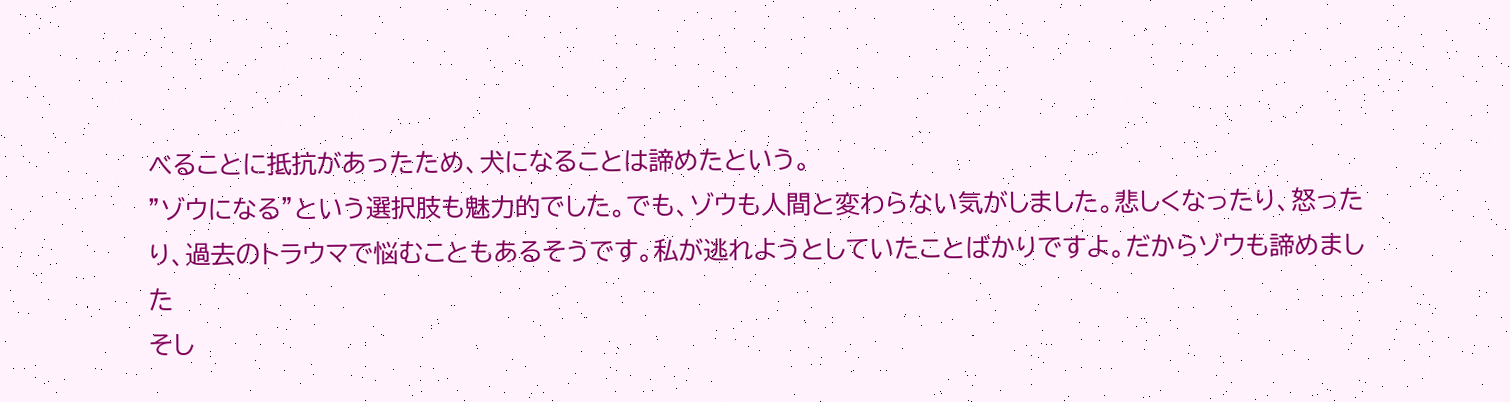べることに抵抗があったため、犬になることは諦めたという。
”ゾウになる”という選択肢も魅力的でした。でも、ゾウも人間と変わらない気がしました。悲しくなったり、怒ったり、過去のトラウマで悩むこともあるそうです。私が逃れようとしていたことばかりですよ。だからゾウも諦めました
そし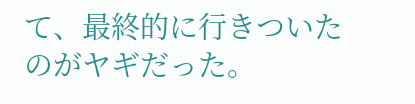て、最終的に行きついたのがヤギだった。